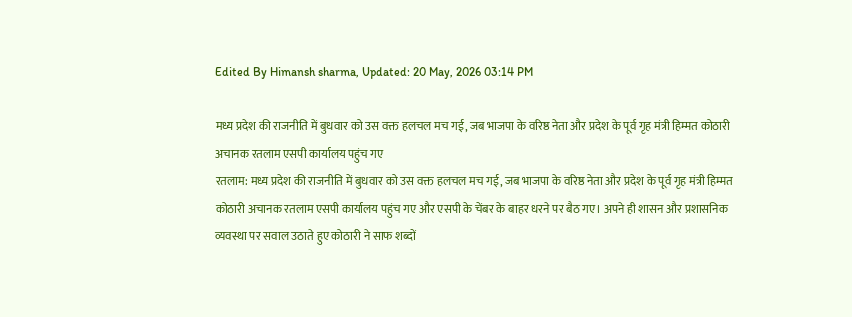Edited By Himansh sharma, Updated: 20 May, 2026 03:14 PM

मध्य प्रदेश की राजनीति में बुधवार को उस वक्त हलचल मच गई, जब भाजपा के वरिष्ठ नेता और प्रदेश के पूर्व गृह मंत्री हिम्मत कोठारी अचानक रतलाम एसपी कार्यालय पहुंच गए
रतलाम: मध्य प्रदेश की राजनीति में बुधवार को उस वक्त हलचल मच गई, जब भाजपा के वरिष्ठ नेता और प्रदेश के पूर्व गृह मंत्री हिम्मत कोठारी अचानक रतलाम एसपी कार्यालय पहुंच गए और एसपी के चेंबर के बाहर धरने पर बैठ गए। अपने ही शासन और प्रशासनिक व्यवस्था पर सवाल उठाते हुए कोठारी ने साफ शब्दों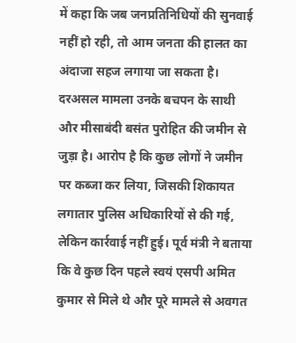में कहा कि जब जनप्रतिनिधियों की सुनवाई नहीं हो रही, तो आम जनता की हालत का अंदाजा सहज लगाया जा सकता है।
दरअसल मामला उनके बचपन के साथी और मीसाबंदी बसंत पुरोहित की जमीन से जुड़ा है। आरोप है कि कुछ लोगों ने जमीन पर कब्जा कर लिया, जिसकी शिकायत लगातार पुलिस अधिकारियों से की गई, लेकिन कार्रवाई नहीं हुई। पूर्व मंत्री ने बताया कि वे कुछ दिन पहले स्वयं एसपी अमित कुमार से मिले थे और पूरे मामले से अवगत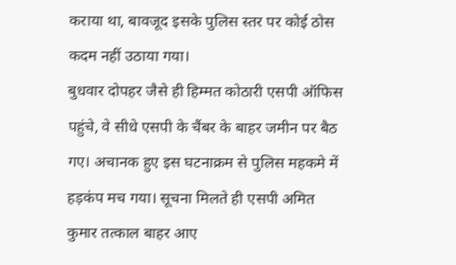कराया था, बावजूद इसके पुलिस स्तर पर कोई ठोस कदम नहीं उठाया गया।
बुधवार दोपहर जैसे ही हिम्मत कोठारी एसपी ऑफिस पहुंचे, वे सीधे एसपी के चैंबर के बाहर जमीन पर बैठ गए। अचानक हुए इस घटनाक्रम से पुलिस महकमे में हड़कंप मच गया। सूचना मिलते ही एसपी अमित कुमार तत्काल बाहर आए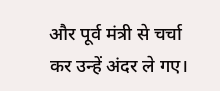और पूर्व मंत्री से चर्चा कर उन्हें अंदर ले गए।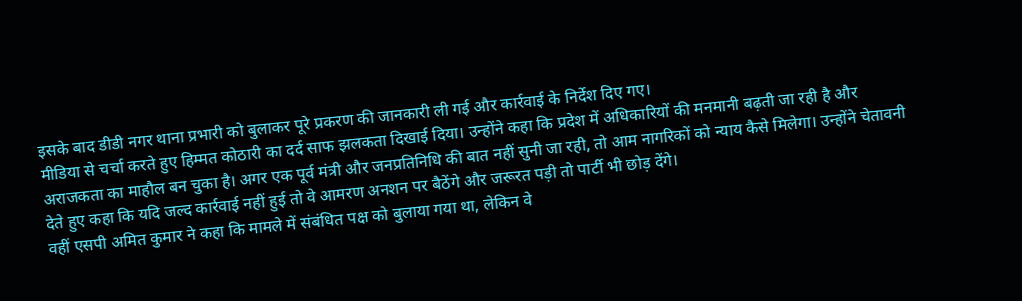इसके बाद डीडी नगर थाना प्रभारी को बुलाकर पूरे प्रकरण की जानकारी ली गई और कार्रवाई के निर्देश दिए गए।
मीडिया से चर्चा करते हुए हिम्मत कोठारी का दर्द साफ झलकता दिखाई दिया। उन्होंने कहा कि प्रदेश में अधिकारियों की मनमानी बढ़ती जा रही है और अराजकता का माहौल बन चुका है। अगर एक पूर्व मंत्री और जनप्रतिनिधि की बात नहीं सुनी जा रही, तो आम नागरिकों को न्याय कैसे मिलेगा। उन्होंने चेतावनी देते हुए कहा कि यदि जल्द कार्रवाई नहीं हुई तो वे आमरण अनशन पर बैठेंगे और जरूरत पड़ी तो पार्टी भी छोड़ देंगे।
वहीं एसपी अमित कुमार ने कहा कि मामले में संबंधित पक्ष को बुलाया गया था, लेकिन वे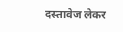दस्तावेज लेकर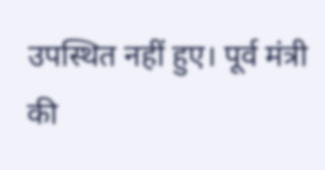उपस्थित नहीं हुए। पूर्व मंत्री की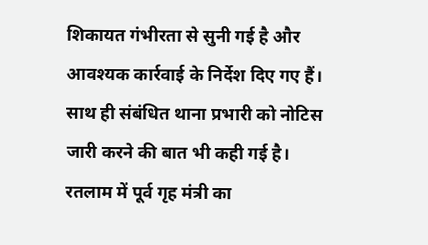शिकायत गंभीरता से सुनी गई है और आवश्यक कार्रवाई के निर्देश दिए गए हैं। साथ ही संबंधित थाना प्रभारी को नोटिस जारी करने की बात भी कही गई है।
रतलाम में पूर्व गृह मंत्री का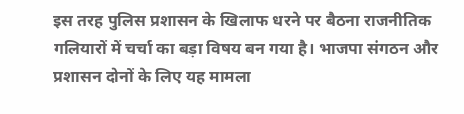इस तरह पुलिस प्रशासन के खिलाफ धरने पर बैठना राजनीतिक गलियारों में चर्चा का बड़ा विषय बन गया है। भाजपा संगठन और प्रशासन दोनों के लिए यह मामला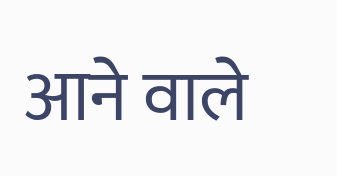आने वाले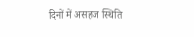दिनों में असहज स्थिति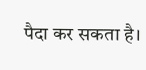पैदा कर सकता है।